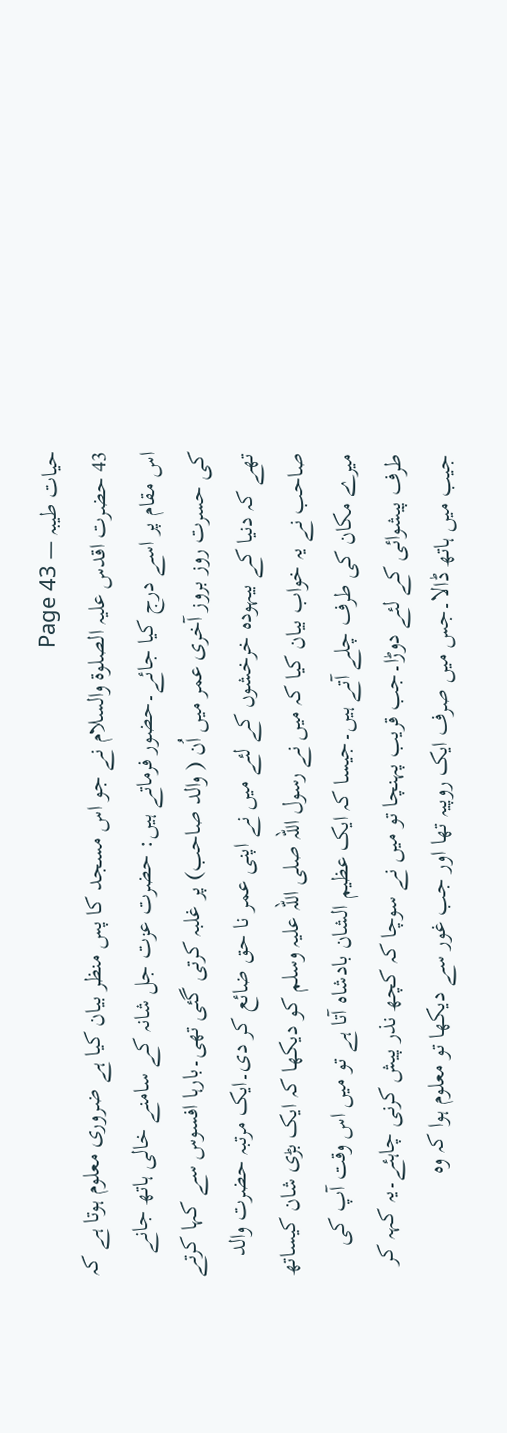حیات طیبہ — Page 43
43 حضرت اقدس علیہ الصلوۃ والسلام نے جو اس مسجد کا پس منظر بیان کیا ہے ضروری معلوم ہوتا ہے کہ اس مقام پر اسے درج کیا جائے۔حضور فرماتے ہیں: حضرت عزت جل شانہ کے سامنے خالی ہاتھ جانے کی حسرت روز بروز آخری عمر میں اُن ( والد صاحب) پر غلبہ کرتی گئی تھی۔بارہا افسوس سے کہا کرتے تھے کہ دنیا کے بیہودہ خرخشوں کے لئے میں نے اپنی عمر نا حق ضائع کر دی۔ایک مرتبہ حضرت والد صاحب نے یہ خواب بیان کیا کہ میں نے رسول اللہ صلی اللہ علیہ وسلم کو دیکھا کہ ایک بڑی شان کیساتھ میرے مکان کی طرف چلے آتے ہیں۔جیسا کہ ایک عظیم الشان بادشاہ آتا ہے تو میں اس وقت آپ کی طرف پیشوائی کے لئے دوڑا۔جب قریب پہنچا تو میں نے سوچا کہ کچھ نذر پیش کرنی چاہئے۔یہ کہہ کر جیب میں ہاتھ ڈالا۔جس میں صرف ایک روپیہ تھا اور جب غور سے دیکھا تو معلوم ہوا کہ وہ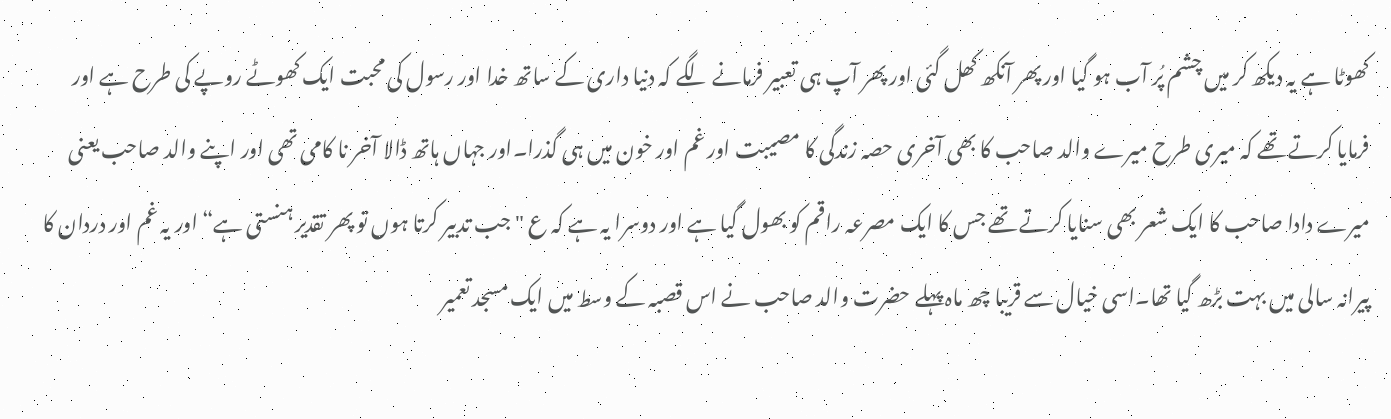کھوٹا ہے یہ دیکھ کر میں چشم پُر آب ہو گیا اور پھر آنکھ کھل گئی اور پھر آپ ہی تعبیر فرمانے لگے کہ دنیا داری کے ساتھ خدا اور رسول کی محبت ایک کھوٹے روپے کی طرح ہے اور فرمایا کرتے تھے کہ میری طرح میرے والد صاحب کا بھی آخری حصہ زندگی کا مصیبت اور غم اور خون میں ہی گذرا۔اور جہاں ہاتھ ڈالا آخر نا کامی تھی اور اپنے والد صاحب یعنی میرے دادا صاحب کا ایک شعر بھی سنایا کرتے تھے جس کا ایک مصرعہ راقم کو بھول گیا ہے اور دوسرا یہ ہے کہ ع "جب تدبیر کرتا ہوں تو پھر تقدیر ہنستی ہے“ اور یہ غم اور دردان کا پیرانہ سالی میں بہت بڑھ گیا تھا۔اسی خیال سے قریبا چھ ماہ پہلے حضرت والد صاحب نے اس قصبہ کے وسط میں ایک مسجد تعمیر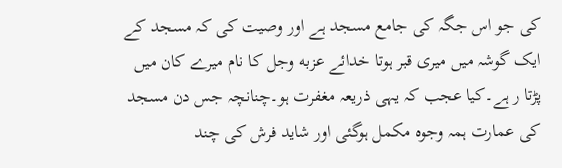کی جو اس جگہ کی جامع مسجد ہے اور وصیت کی کہ مسجد کے ایک گوشہ میں میری قبر ہوتا خدائے عزبه وجل کا نام میرے کان میں پڑتا ر ہے۔کیا عجب کہ یہی ذریعہ مغفرت ہو۔چنانچہ جس دن مسجد کی عمارت ہمہ وجوہ مکمل ہوگئی اور شاید فرش کی چند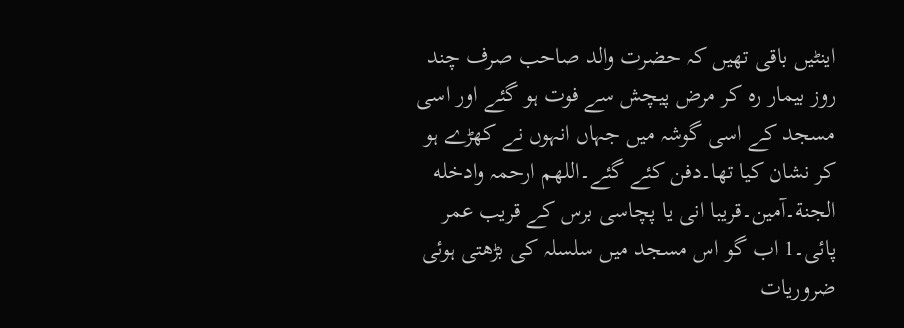اینٹیں باقی تھیں کہ حضرت والد صاحب صرف چند روز بیمار رہ کر مرض پیچش سے فوت ہو گئے اور اسی مسجد کے اسی گوشہ میں جہاں انہوں نے کھڑے ہو کر نشان کیا تھا۔دفن کئے گئے۔اللهم ارحمہ وادخله الجنة۔آمین۔قریبا انی یا پچاسی برس کے قریب عمر پائی۔1 اب گو اس مسجد میں سلسلہ کی بڑھتی ہوئی ضروریات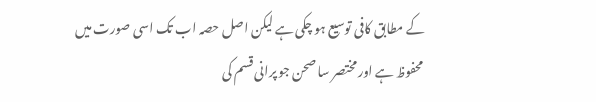کے مطابق کافی توسیع ہو چکی ہے لیکن اصل حصہ اب تک اسی صورت میں محفوظ ہے اور مختصر سا صحن جو پرانی قسم کی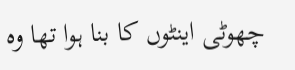چھوٹی اینٹوں کا بنا ہوا تھا وہ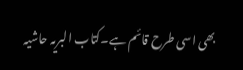بھی اسی طرح قائم ہے۔کتاب البریہ حاشیہ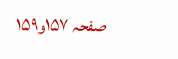صفحہ ۱۵۷و۱۵۹